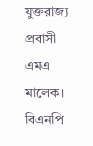যুক্তরাজ্য প্রবাসী এমএ মালেক। বিএনপি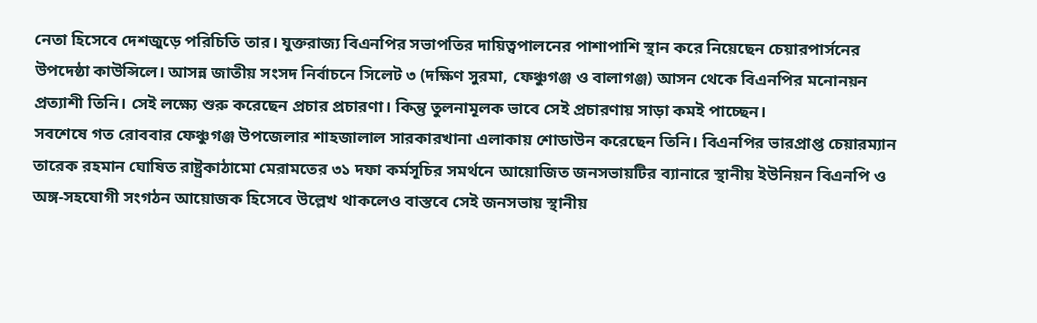নেতা হিসেবে দেশজুড়ে পরিচিতি তার। যুক্তরাজ্য বিএনপির সভাপতির দায়িত্বপালনের পাশাপাশি স্থান করে নিয়েছেন চেয়ারপার্সনের উপদেষ্ঠা কাউন্সিলে। আসন্ন জাতীয় সংসদ নির্বাচনে সিলেট ৩ (দক্ষিণ সুরমা, ফেঞ্চুগঞ্জ ও বালাগঞ্জ) আসন থেকে বিএনপির মনোনয়ন প্রত্যাশী তিনি। সেই লক্ষ্যে শুরু করেছেন প্রচার প্রচারণা। কিন্তু তুলনামূলক ভাবে সেই প্রচারণায় সাড়া কমই পাচ্ছেন।
সবশেষে গত রোববার ফেঞ্চুগঞ্জ উপজেলার শাহজালাল সারকারখানা এলাকায় শোডাউন করেছেন তিনি। বিএনপির ভারপ্রাপ্ত চেয়ারম্যান তারেক রহমান ঘোষিত রাষ্ট্রকাঠামো মেরামতের ৩১ দফা কর্মসূচির সমর্থনে আয়োজিত জনসভায়টির ব্যানারে স্থানীয় ইউনিয়ন বিএনপি ও অঙ্গ-সহযোগী সংগঠন আয়োজক হিসেবে উল্লেখ থাকলেও বাস্তবে সেই জনসভায় স্থানীয়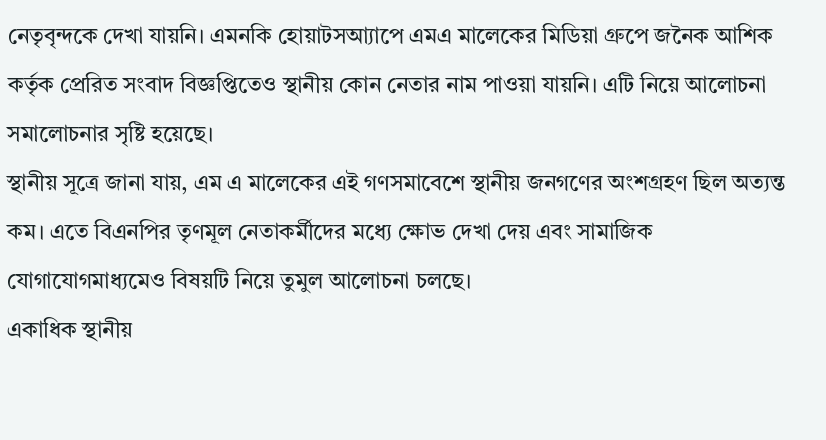নেতৃবৃন্দকে দেখা যায়নি। এমনকি হোয়াটসআ্যাপে এমএ মালেকের মিডিয়া গ্রুপে জনৈক আশিক কর্তৃক প্রেরিত সংবাদ বিজ্ঞপ্তিতেও স্থানীয় কোন নেতার নাম পাওয়া যায়নি। এটি নিয়ে আলোচনা সমালোচনার সৃষ্টি হয়েছে।
স্থানীয় সূত্রে জানা যায়, এম এ মালেকের এই গণসমাবেশে স্থানীয় জনগণের অংশগ্রহণ ছিল অত্যন্ত কম। এতে বিএনপির তৃণমূল নেতাকর্মীদের মধ্যে ক্ষোভ দেখা দেয় এবং সামাজিক যোগাযোগমাধ্যমেও বিষয়টি নিয়ে তুমুল আলোচনা চলছে।
একাধিক স্থানীয়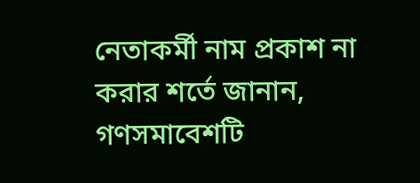নেতাকর্মী নাম প্রকাশ না করার শর্তে জানান, গণসমাবেশটি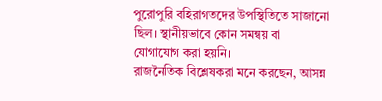পুরোপুরি বহিরাগতদের উপস্থিতিতে সাজানো ছিল। স্থানীয়ভাবে কোন সমন্বয় বা যোগাযোগ করা হয়নি।
রাজনৈতিক বিশ্লেষকরা মনে করছেন, আসন্ন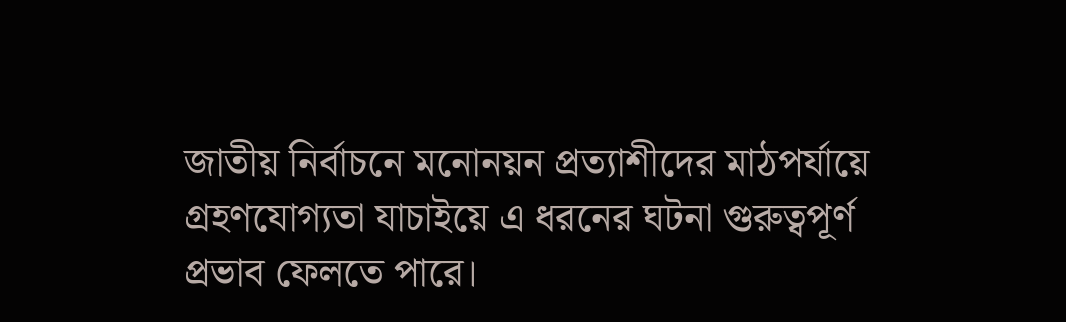জাতীয় নির্বাচনে মনোনয়ন প্রত্যাশীদের মাঠপর্যায়ে গ্রহণযোগ্যতা যাচাইয়ে এ ধরনের ঘটনা গুরুত্বপূর্ণ প্রভাব ফেলতে পারে।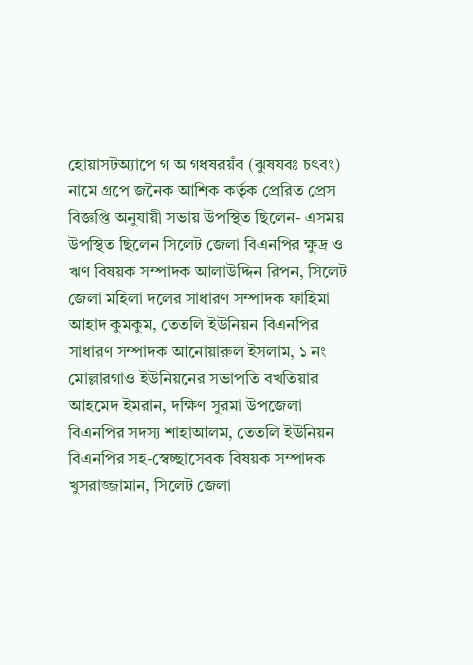হোয়াসটঅ্যাপে গ অ গধষরয়ঁব (ঝুষযবঃ চৎবং) নামে গ্রপে জনৈক আশিক কর্তৃক প্রেরিত প্রেস বিজ্ঞপ্তি অনুযায়ী সভায় উপস্থিত ছিলেন- এসময় উপস্থিত ছিলেন সিলেট জেলা বিএনপির ক্ষুদ্র ও ঋণ বিষয়ক সম্পাদক আলাউদ্দিন রিপন, সিলেট জেলা মহিলা দলের সাধারণ সম্পাদক ফাহিমা আহাদ কুমকুম, তেতলি ইউনিয়ন বিএনপির সাধারণ সম্পাদক আনোয়ারুল ইসলাম, ১ নং মোল্লারগাও ইউনিয়নের সভাপতি বখতিয়ার আহমেদ ইমরান, দক্ষিণ সুরমা উপজেলা বিএনপির সদস্য শাহাআলম, তেতলি ইউনিয়ন বিএনপির সহ-স্বেচ্ছাসেবক বিষয়ক সম্পাদক খুসরাজ্জামান, সিলেট জেলা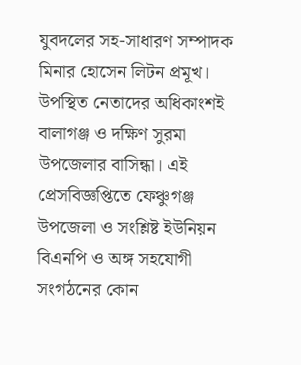যুবদলের সহ-সাধারণ সম্পাদক মিনার হোসেন লিটন প্রমূখ। উপস্থিত নেতাদের অধিকাংশই বালাগঞ্জ ও দক্ষিণ সুরমা উপজেলার বাসিন্ধা। এই প্রেসবিজ্ঞপ্তিতে ফেঞ্চুগঞ্জ উপজেলা ও সংশ্লিষ্ট ইউনিয়ন বিএনপি ও অঙ্গ সহযোগী সংগঠনের কোন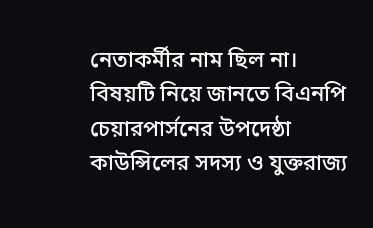নেতাকর্মীর নাম ছিল না।
বিষয়টি নিয়ে জানতে বিএনপি চেয়ারপার্সনের উপদেষ্ঠা কাউন্সিলের সদস্য ও যুক্তরাজ্য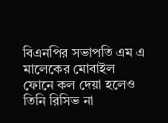বিএনপির সভাপতি এম এ মালেকের মোবাইল ফোনে কল দেয়া হলেও তিনি রিসিভ না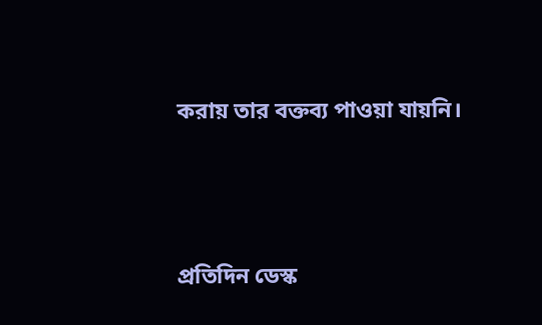করায় তার বক্তব্য পাওয়া যায়নি।




প্রতিদিন ডেস্ক